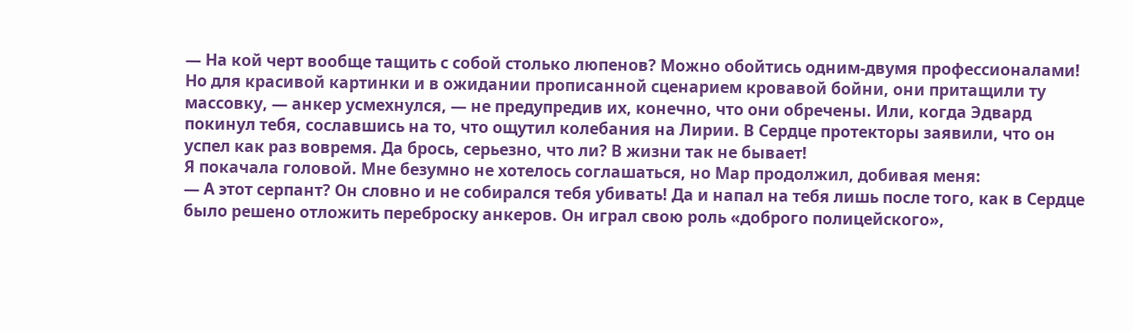— На кой черт вообще тащить с собой столько люпенов? Можно обойтись одним-двумя профессионалами! Но для красивой картинки и в ожидании прописанной сценарием кровавой бойни, они притащили ту массовку, — анкер усмехнулся, — не предупредив их, конечно, что они обречены. Или, когда Эдвард покинул тебя, сославшись на то, что ощутил колебания на Лирии. В Сердце протекторы заявили, что он успел как раз вовремя. Да брось, серьезно, что ли? В жизни так не бывает!
Я покачала головой. Мне безумно не хотелось соглашаться, но Мар продолжил, добивая меня:
— А этот серпант? Он словно и не собирался тебя убивать! Да и напал на тебя лишь после того, как в Сердце было решено отложить переброску анкеров. Он играл свою роль «доброго полицейского»,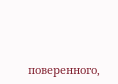поверенного,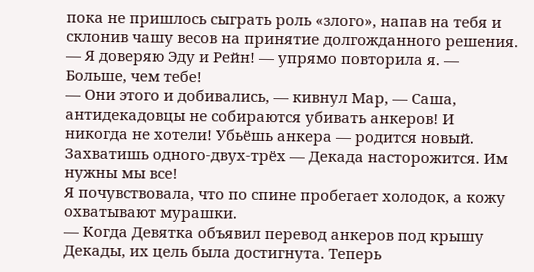пока не пришлось сыграть роль «злого», напав на тебя и склонив чашу весов на принятие долгожданного решения.
— Я доверяю Эду и Рейн! — упрямо повторила я. — Больше, чем тебе!
— Они этого и добивались, — кивнул Мар, — Саша, антидекадовцы не собираются убивать анкеров! И никогда не хотели! Убьёшь анкера — родится новый. Захватишь одного-двух-трёх — Декада насторожится. Им нужны мы все!
Я почувствовала, что по спине пробегает холодок, а кожу охватывают мурашки.
— Когда Девятка объявил перевод анкеров под крышу Декады, их цель была достигнута. Теперь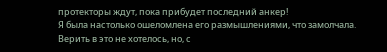протекторы ждут, пока прибудет последний анкер!
Я была настолько ошеломлена его размышлениями, что замолчала. Верить в это не хотелось, но, с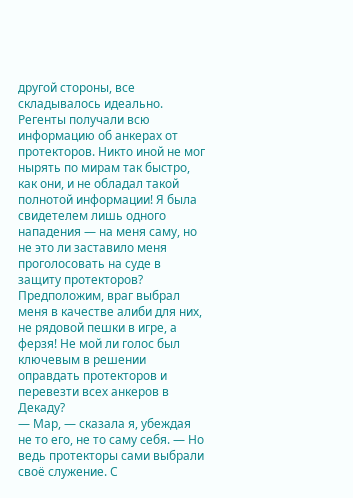другой стороны, все складывалось идеально. Регенты получали всю информацию об анкерах от протекторов. Никто иной не мог нырять по мирам так быстро, как они, и не обладал такой полнотой информации! Я была свидетелем лишь одного нападения — на меня саму, но не это ли заставило меня проголосовать на суде в защиту протекторов? Предположим, враг выбрал меня в качестве алиби для них, не рядовой пешки в игре, а ферзя! Не мой ли голос был ключевым в решении оправдать протекторов и перевезти всех анкеров в Декаду?
— Мар, — сказала я, убеждая не то его, не то саму себя. — Но ведь протекторы сами выбрали своё служение. С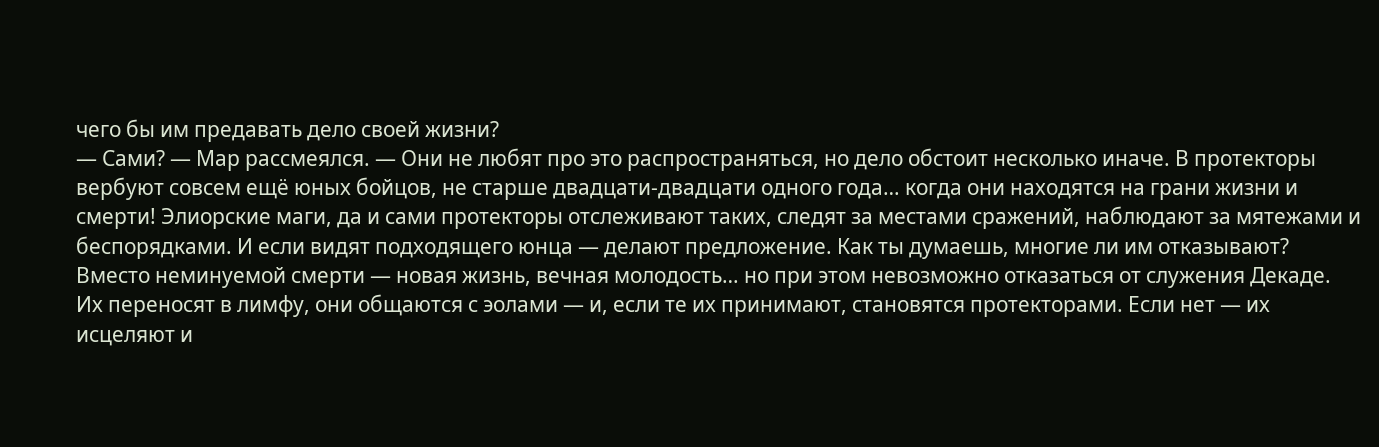чего бы им предавать дело своей жизни?
— Сами? — Мар рассмеялся. — Они не любят про это распространяться, но дело обстоит несколько иначе. В протекторы вербуют совсем ещё юных бойцов, не старше двадцати-двадцати одного года… когда они находятся на грани жизни и смерти! Элиорские маги, да и сами протекторы отслеживают таких, следят за местами сражений, наблюдают за мятежами и беспорядками. И если видят подходящего юнца — делают предложение. Как ты думаешь, многие ли им отказывают? Вместо неминуемой смерти — новая жизнь, вечная молодость… но при этом невозможно отказаться от служения Декаде. Их переносят в лимфу, они общаются с эолами — и, если те их принимают, становятся протекторами. Если нет — их исцеляют и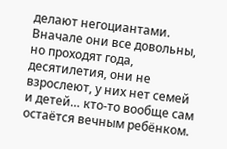делают негоциантами. Вначале они все довольны, но проходят года, десятилетия, они не взрослеют, у них нет семей и детей… кто-то вообще сам остаётся вечным ребёнком.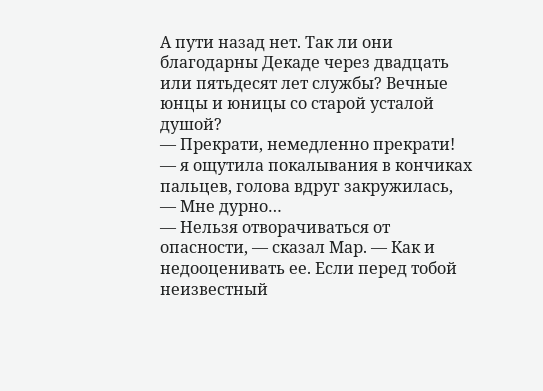А пути назад нет. Так ли они благодарны Декаде через двадцать или пятьдесят лет службы? Вечные юнцы и юницы со старой усталой душой?
— Прекрати, немедленно прекрати! — я ощутила покалывания в кончиках пальцев, голова вдруг закружилась, — Мне дурно…
— Нельзя отворачиваться от опасности, — сказал Мар. — Как и недооценивать ее. Если перед тобой неизвестный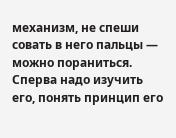механизм, не спеши совать в него пальцы — можно пораниться. Сперва надо изучить его, понять принцип его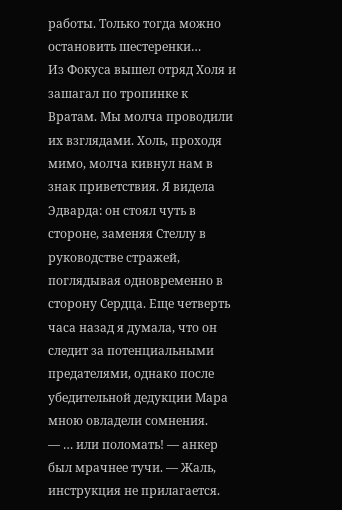работы. Только тогда можно остановить шестеренки…
Из Фокуса вышел отряд Холя и зашагал по тропинке к Вратам. Мы молча проводили их взглядами. Холь, проходя мимо, молча кивнул нам в знак приветствия. Я видела Эдварда: он стоял чуть в стороне, заменяя Стеллу в руководстве стражей, поглядывая одновременно в сторону Сердца. Еще четверть часа назад я думала, что он следит за потенциальными предателями, однако после убедительной дедукции Мара мною овладели сомнения.
— … или поломать! — анкер был мрачнее тучи. — Жаль, инструкция не прилагается.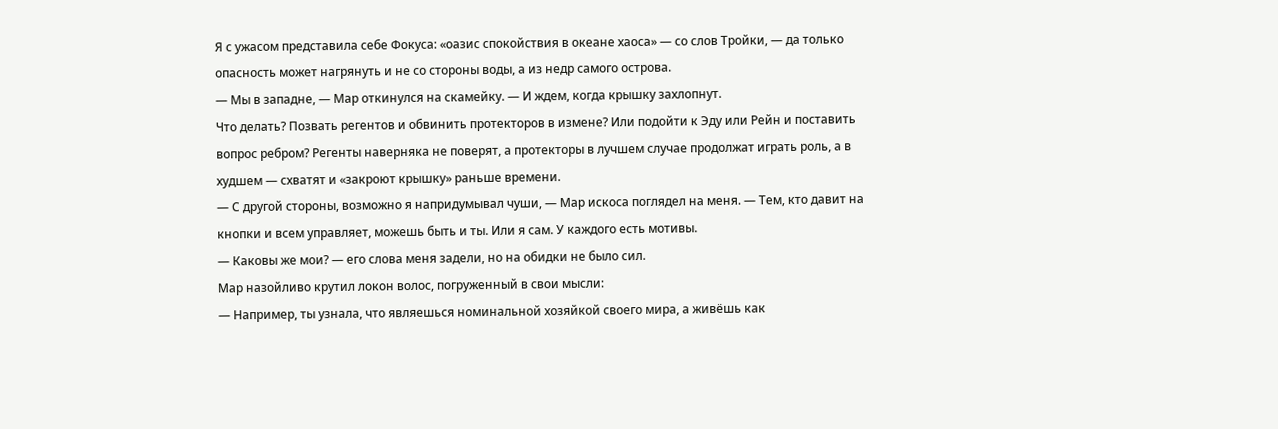Я с ужасом представила себе Фокуса: «оазис спокойствия в океане хаоса» — со слов Тройки, — да только опасность может нагрянуть и не со стороны воды, а из недр самого острова.
— Мы в западне, — Мар откинулся на скамейку. — И ждем, когда крышку захлопнут.
Что делать? Позвать регентов и обвинить протекторов в измене? Или подойти к Эду или Рейн и поставить вопрос ребром? Регенты наверняка не поверят, а протекторы в лучшем случае продолжат играть роль, а в худшем — схватят и «закроют крышку» раньше времени.
— С другой стороны, возможно я напридумывал чуши, — Мар искоса поглядел на меня. — Тем, кто давит на кнопки и всем управляет, можешь быть и ты. Или я сам. У каждого есть мотивы.
— Каковы же мои? — его слова меня задели, но на обидки не было сил.
Мар назойливо крутил локон волос, погруженный в свои мысли:
— Например, ты узнала, что являешься номинальной хозяйкой своего мира, а живёшь как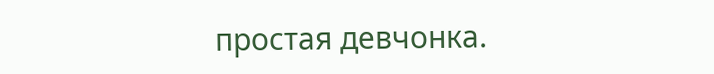простая девчонка.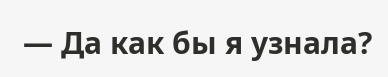— Да как бы я узнала?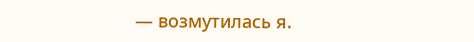— возмутилась я.